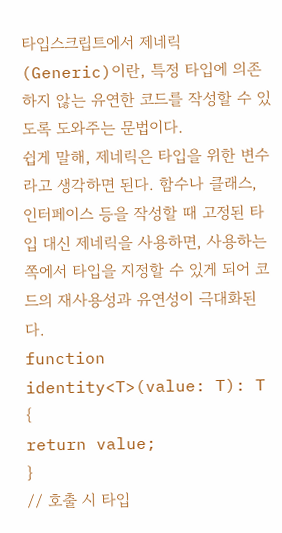타입스크립트에서 제네릭(Generic)이란, 특정 타입에 의존하지 않는 유연한 코드를 작성할 수 있도록 도와주는 문법이다.
쉽게 말해, 제네릭은 타입을 위한 변수라고 생각하면 된다. 함수나 클래스, 인터페이스 등을 작성할 때 고정된 타입 대신 제네릭을 사용하면, 사용하는 쪽에서 타입을 지정할 수 있게 되어 코드의 재사용성과 유연성이 극대화된다.
function identity<T>(value: T): T {
return value;
}
// 호출 시 타입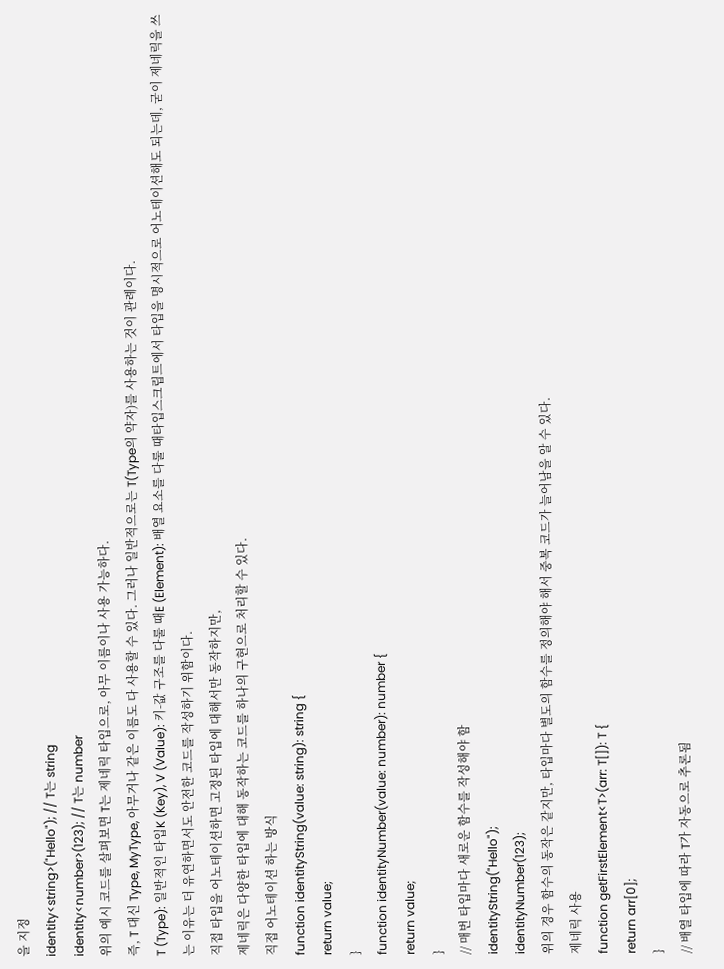을 지정
identity<string>("Hello"); // T는 string
identity<number>(123); // T는 number
위의 예시 코드를 살펴보면 T는 제네릭 타입으로, 아무 이름이나 사용 가능하다.
즉, T 대신 Type, MyType, 아무거나 같은 이름도 다 사용할 수 있다. 그러나 일반적으로는 T(Type의 약자)를 사용하는 것이 관례이다.
T (Type): 일반적인 타입K (Key), V (Value): 키-값 구조를 다룰 때E (Element): 배열 요소를 다룰 때타입스크립트에서 타입을 명시적으로 어노테이션해도 되는데, 굳이 제네릭을 쓰는 이유는 더 유연하면서도 안전한 코드를 작성하기 위함이다.
직접 타입을 어노테이션하면 고정된 타입에 대해서만 동작하지만,
제네릭은 다양한 타입에 대해 동작하는 코드를 하나의 구현으로 처리할 수 있다.
직접 어노테이션 하는 방식
function identityString(value: string): string {
return value;
}
function identityNumber(value: number): number {
return value;
}
// 매번 타입마다 새로운 함수를 작성해야 함
identityString("Hello");
identityNumber(123);
위의 경우 함수의 동작은 같지만, 타입마다 별도의 함수를 정의해야 해서 중복 코드가 늘어남을 알 수 있다.
제네릭 사용
function getFirstElement<T>(arr: T[]): T {
return arr[0];
}
// 배열 타입에 따라 T가 자동으로 추론됨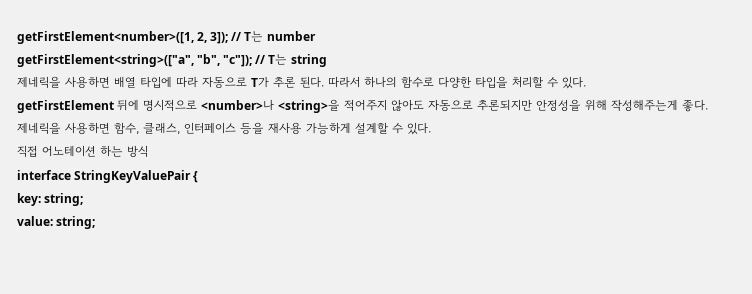getFirstElement<number>([1, 2, 3]); // T는 number
getFirstElement<string>(["a", "b", "c"]); // T는 string
제네릭을 사용하면 배열 타입에 따라 자동으로 T가 추론 된다. 따라서 하나의 함수로 다양한 타입을 처리할 수 있다.
getFirstElement 뒤에 명시적으로 <number>나 <string>을 적어주지 않아도 자동으로 추론되지만 안정성을 위해 작성해주는게 좋다.
제네릭을 사용하면 함수, 클래스, 인터페이스 등을 재사용 가능하게 설계할 수 있다.
직접 어노테이션 하는 방식
interface StringKeyValuePair {
key: string;
value: string;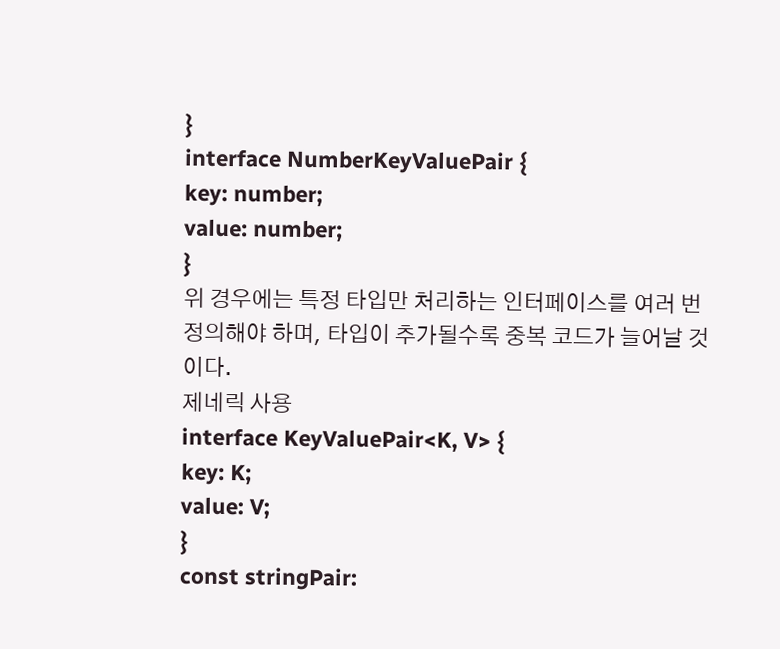}
interface NumberKeyValuePair {
key: number;
value: number;
}
위 경우에는 특정 타입만 처리하는 인터페이스를 여러 번 정의해야 하며, 타입이 추가될수록 중복 코드가 늘어날 것이다.
제네릭 사용
interface KeyValuePair<K, V> {
key: K;
value: V;
}
const stringPair: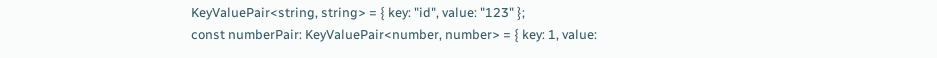KeyValuePair<string, string> = { key: "id", value: "123" };
const numberPair: KeyValuePair<number, number> = { key: 1, value: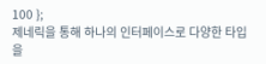100 };
제네릭을 통해 하나의 인터페이스로 다양한 타입을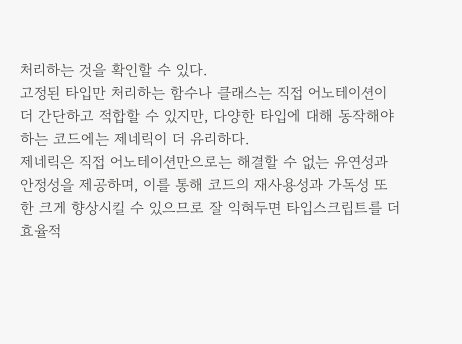처리하는 것을 확인할 수 있다.
고정된 타입만 처리하는 함수나 클래스는 직접 어노테이션이 더 간단하고 적합할 수 있지만, 다양한 타입에 대해 동작해야 하는 코드에는 제네릭이 더 유리하다.
제네릭은 직접 어노테이션만으로는 해결할 수 없는 유연성과 안정성을 제공하며, 이를 통해 코드의 재사용성과 가독성 또한 크게 향상시킬 수 있으므로 잘 익혀두면 타입스크립트를 더 효율적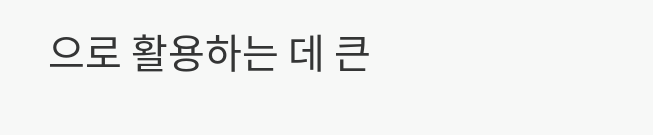으로 활용하는 데 큰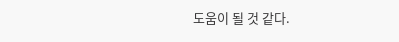도움이 될 것 같다.